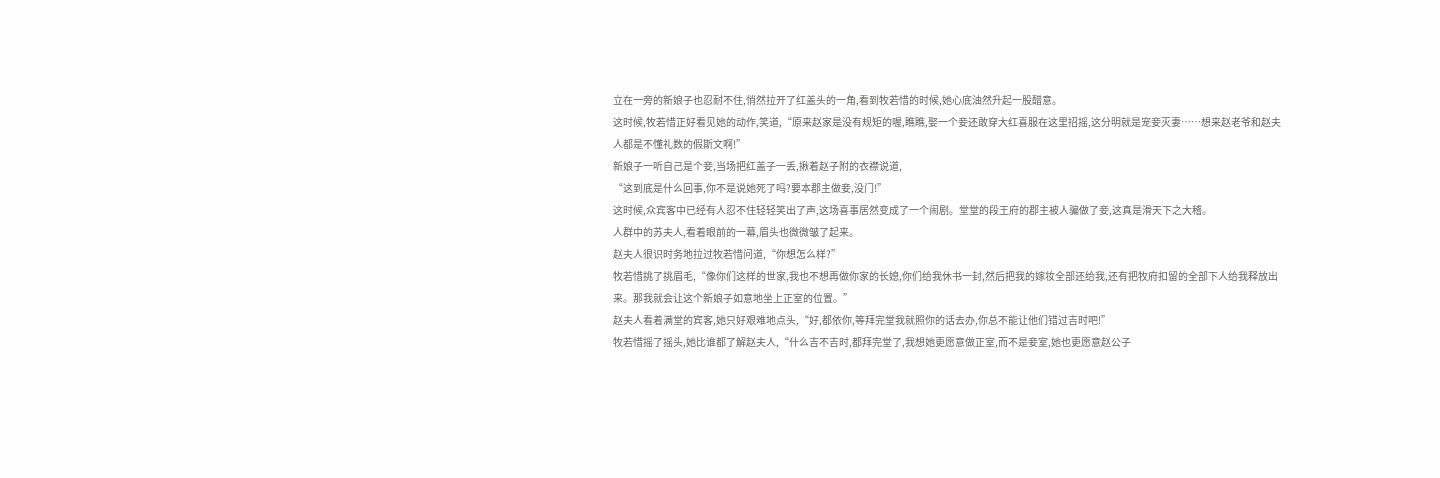立在一旁的新娘子也忍耐不住,悄然拉开了红盖头的一角,看到牧若惜的时候,她心底油然升起一股醋意。
这时候,牧若惜正好看见她的动作,笑道,“原来赵家是没有规矩的喔,瞧瞧,娶一个妾还敢穿大红喜服在这里招摇,这分明就是宠妾灭妻……想来赵老爷和赵夫人都是不懂礼数的假斯文啊!”
新娘子一听自己是个妾,当场把红盖子一丢,揪着赵子附的衣襟说道,
“这到底是什么回事,你不是说她死了吗?要本郡主做妾,没门!”
这时候,众宾客中已经有人忍不住轻轻笑出了声,这场喜事居然变成了一个闹剧。堂堂的段王府的郡主被人骗做了妾,这真是滑天下之大稽。
人群中的苏夫人,看着眼前的一幕,眉头也微微皱了起来。
赵夫人很识时务地拉过牧若惜问道,“你想怎么样?”
牧若惜挑了挑眉毛,“像你们这样的世家,我也不想再做你家的长媳,你们给我休书一封,然后把我的嫁妆全部还给我,还有把牧府扣留的全部下人给我释放出来。那我就会让这个新娘子如意地坐上正室的位置。”
赵夫人看着满堂的宾客,她只好艰难地点头,“好,都依你,等拜完堂我就照你的话去办,你总不能让他们错过吉时吧!”
牧若惜摇了摇头,她比谁都了解赵夫人,“什么吉不吉时,都拜完堂了,我想她更愿意做正室,而不是妾室,她也更愿意赵公子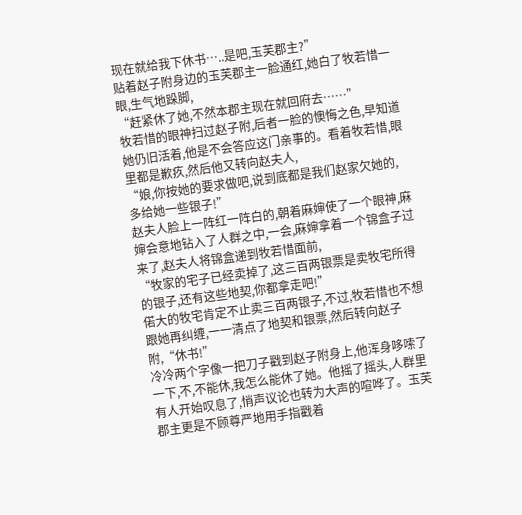现在就给我下休书…..是吧,玉芙郡主?”
贴着赵子附身边的玉芙郡主一脸通红,她白了牧若惜一眼,生气地跺脚,
“赶紧休了她,不然本郡主现在就回府去……”
牧若惜的眼神扫过赵子附,后者一脸的懊悔之色,早知道她仍旧活着,他是不会答应这门亲事的。看着牧若惜,眼里都是歉疚,然后他又转向赵夫人,
“娘,你按她的要求做吧,说到底都是我们赵家欠她的,多给她一些银子!”
赵夫人脸上一阵红一阵白的,朝着麻婶使了一个眼神,麻婶会意地钻入了人群之中,一会,麻婶拿着一个锦盒子过来了,赵夫人将锦盒递到牧若惜面前,
“牧家的宅子已经卖掉了,这三百两银票是卖牧宅所得的银子,还有这些地契,你都拿走吧!”
偌大的牧宅肯定不止卖三百两银子,不过,牧若惜也不想跟她再纠缠,一一清点了地契和银票,然后转向赵子附,“休书!”
冷冷两个字像一把刀子戳到赵子附身上,他浑身哆嗦了一下,不,不能休,我怎么能休了她。他摇了摇头,人群里有人开始叹息了,悄声议论也转为大声的喧哗了。玉芙郡主更是不顾尊严地用手指戳着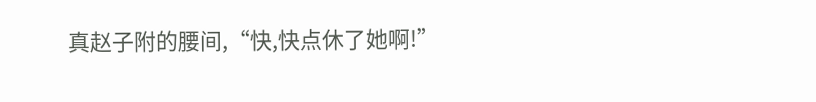真赵子附的腰间,“快,快点休了她啊!”